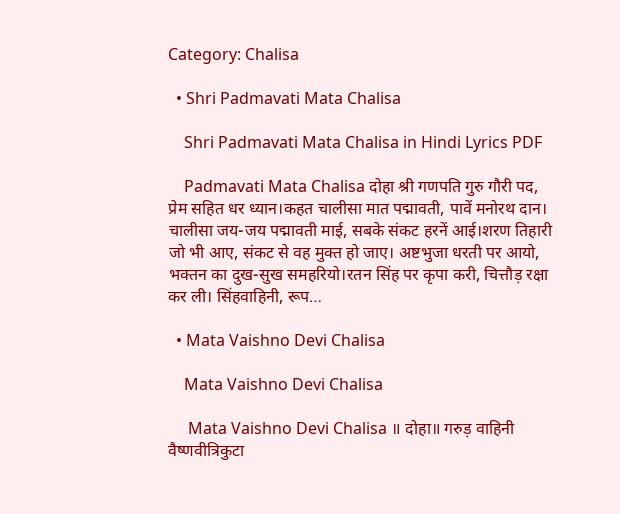Category: Chalisa

  • Shri Padmavati Mata Chalisa

    Shri Padmavati Mata Chalisa in Hindi Lyrics PDF

    Padmavati Mata Chalisa दोहा श्री गणपति गुरु गौरी पद, प्रेम सहित धर ध्यान।कहत चालीसा मात पद्मावती, पावें मनोरथ दान। चालीसा जय-जय पद्मावती माई, सबके संकट हरनें आई।शरण तिहारी जो भी आए, संकट से वह मुक्त हो जाए। अष्टभुजा धरती पर आयो, भक्तन का दुख-सुख समहरियो।रतन सिंह पर कृपा करी, चित्तौड़ रक्षा कर ली। सिंहवाहिनी, रूप…

  • Mata Vaishno Devi Chalisa

    Mata Vaishno Devi Chalisa

     Mata Vaishno Devi Chalisa ॥ दोहा॥ गरुड़ वाहिनी वैष्णवीत्रिकुटा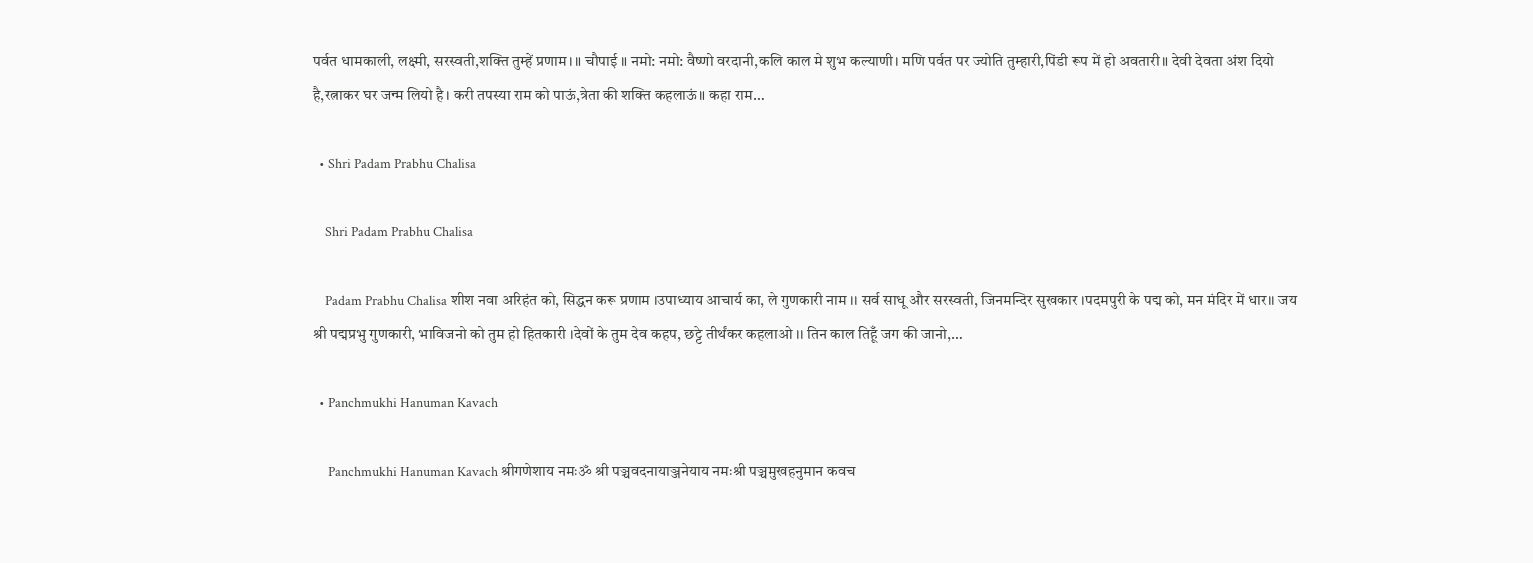पर्वत धामकाली, लक्ष्मी, सरस्वती,शक्ति तुम्हें प्रणाम। ॥ चौपाई ॥ नमो: नमो: वैष्णो वरदानी,कलि काल मे शुभ कल्याणी। मणि पर्वत पर ज्योति तुम्हारी,पिंडी रूप में हो अवतारी॥ देवी देवता अंश दियो है,रत्नाकर घर जन्म लियो है। करी तपस्या राम को पाऊं,त्रेता की शक्ति कहलाऊं॥ कहा राम…

  • Shri Padam Prabhu Chalisa

    Shri Padam Prabhu Chalisa

    Padam Prabhu Chalisa शीश नवा अरिहंत को, सिद्धन करू प्रणाम ।उपाध्याय आचार्य का, ले गुणकारी नाम ।। सर्व साधू और सरस्वती, जिनमन्दिर सुखकार ।पदमपुरी के पद्म को, मन मंदिर में धार।। जय श्री पद्मप्रभु गुणकारी, भाविजनो को तुम हो हितकारी ।देवों के तुम देव कहप, छट्टे तीर्थंकर कहलाओ ।। तिन काल तिहूँ जग की जानो,…

  • Panchmukhi Hanuman Kavach

     Panchmukhi Hanuman Kavach श्रीगणेशाय नमःॐ श्री पञ्चवदनायाञ्जनेयाय नमःश्री पञ्चमुखहनुमान कवच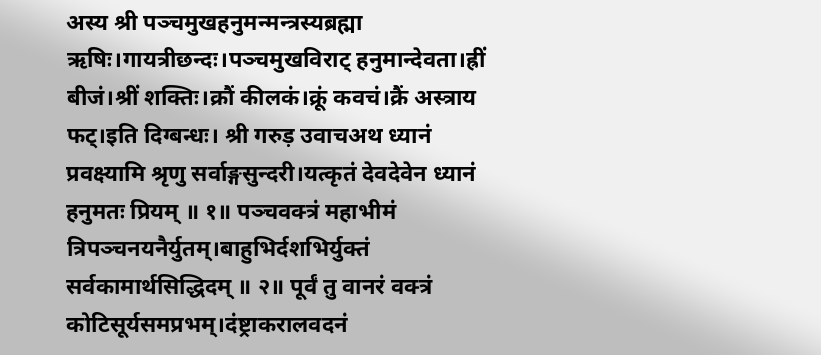अस्य श्री पञ्चमुखहनुमन्मन्त्रस्यब्रह्मा ऋषिः।गायत्रीछन्दः।पञ्चमुखविराट् हनुमान्देवता।ह्रीं बीजं।श्रीं शक्तिः।क्रौं कीलकं।क्रूं कवचं।क्रैं अस्त्राय फट्।इति दिग्बन्धः। श्री गरुड़ उवाचअथ ध्यानं प्रवक्ष्यामि श्रृणु सर्वाङ्गसुन्दरी।यत्कृतं देवदेवेन ध्यानं हनुमतः प्रियम् ॥ १॥ पञ्चवक्त्रं महाभीमं त्रिपञ्चनयनैर्युतम्।बाहुभिर्दशभिर्युक्तं सर्वकामार्थसिद्धिदम् ॥ २॥ पूर्वं तु वानरं वक्त्रं कोटिसूर्यसमप्रभम्।दंष्ट्राकरालवदनं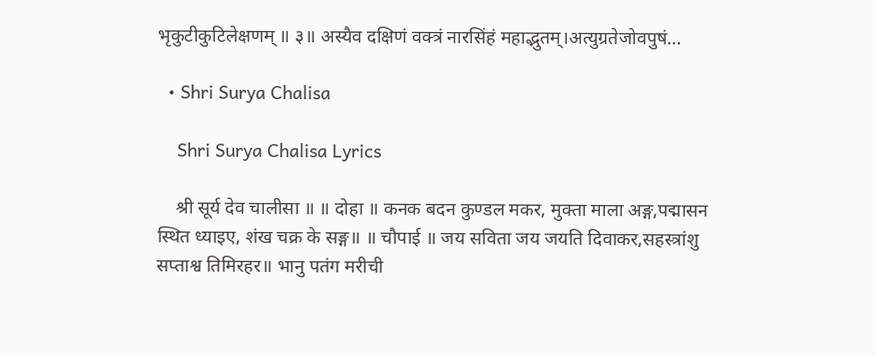भृकुटीकुटिलेक्षणम् ॥ ३॥ अस्यैव दक्षिणं वक्त्रं नारसिंहं महाद्भुतम्।अत्युग्रतेजोवपुषं…

  • Shri Surya Chalisa

    Shri Surya Chalisa Lyrics

    श्री सूर्य देव चालीसा ॥ ॥ दोहा ॥ कनक बदन कुण्डल मकर, मुक्ता माला अङ्ग,पद्मासन स्थित ध्याइए, शंख चक्र के सङ्ग॥ ॥ चौपाई ॥ जय सविता जय जयति दिवाकर,सहस्त्रांशु सप्ताश्व तिमिरहर॥ भानु पतंग मरीची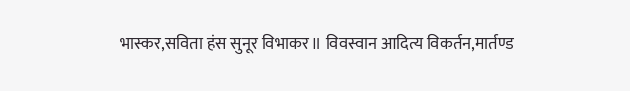भास्कर,सविता हंस सुनूर विभाकर॥ विवस्वान आदित्य विकर्तन,मार्तण्ड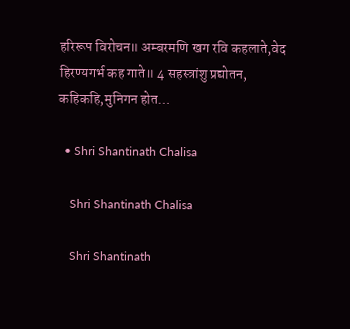हरिरूप विरोचन॥ अम्बरमणि खग रवि कहलाते,वेद हिरण्यगर्भ कह गाते॥ 4 सहस्त्रांशु प्रद्योतन, कहिकहि,मुनिगन होत…

  • Shri Shantinath Chalisa

    Shri Shantinath Chalisa

    Shri Shantinath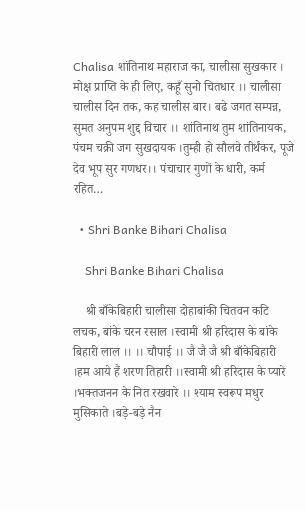Chalisa शांतिनाथ महाराज का, चालीसा सुखकार । मोक्ष प्राप्ति के ही लिए, कहूँ सुनो चितधार ।। चालीसा चालीस दिन तक, कह चालीस बार। बढे जगत सम्पन्न, सुमत अनुपम शुद्द विचार ।। शांतिनाथ तुम शांतिनायक, पंचम चक्री जग सुखदायक ।तुम्ही हो सौलवे तीर्थंकर, पूजे देव भूप सुर गणधर।। पंचाचार गुणों के धारी, कर्म रहित…

  • Shri Banke Bihari Chalisa

    Shri Banke Bihari Chalisa

    श्री बाँकेबिहारी चालीसा दोहाबांकी चितवन कटि लचक, बांके चरन रसाल ।स्वामी श्री हरिदास के बांके बिहारी लाल ।। ।। चौपाई ।। जै जै जै श्री बाँकेबिहारी ।हम आये हैं शरण तिहारी ।।स्वामी श्री हरिदास के प्यारे ।भक्तजनन के नित रखवारे ।। श्याम स्वरूप मधुर मुसिकाते ।बड़े-बड़े नैन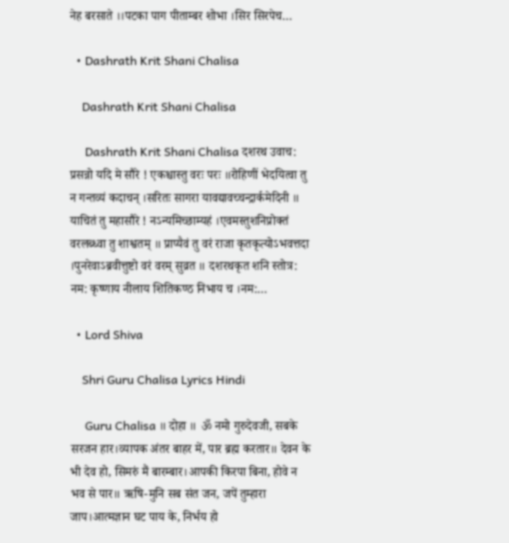नेह बरसाते ।।पटका पाग पीताम्बर शोभा ।सिर सिरपेच…

  • Dashrath Krit Shani Chalisa

    Dashrath Krit Shani Chalisa

     Dashrath Krit Shani Chalisa दशरथ उवाच: प्रसन्नो यदि मे सौरे ! एकश्चास्तु वरः परः ॥रोहिणीं भेदयित्वा तु न गन्तव्यं कदाचन् ।सरितः सागरा यावद्यावच्चन्द्रार्कमेदिनी ॥ याचितं तु महासौरे ! नऽन्यमिच्छाम्यहं ।एवमस्तुशनिप्रोक्तं वरलब्ध्वा तु शाश्वतम् ॥ प्राप्यैवं तु वरं राजा कृतकृत्योऽभवत्तदा ।पुनरेवाऽब्रवीत्तुष्टो वरं वरम् सुव्रत ॥ दशरथकृत शनि स्तोत्र: नम: कृष्णाय नीलाय शितिकण्ठ निभाय च ।नम:…

  • Lord Shiva

    Shri Guru Chalisa Lyrics Hindi

     Guru Chalisa ॥ दोहा ॥ ॐ नमो गुरुदेवजी, सबके सरजन हार।व्यापक अंतर बाहर में, पार ब्रह्म करतार॥ देवन के भी देव हो, सिमरुं मैं बारम्बार।आपकी किरपा बिना, होवे न भव से पार॥ ऋषि-मुनि सब संत जन, जपें तुम्हारा जाप।आत्मज्ञान घट पाय के, निर्भय हो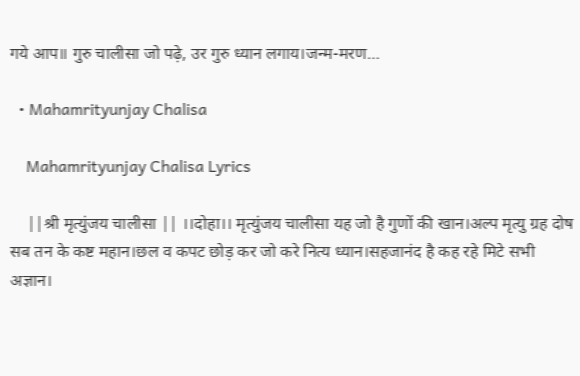गये आप॥ गुरु चालीसा जो पढ़े, उर गुरु ध्यान लगाय।जन्म-मरण…

  • Mahamrityunjay Chalisa

    Mahamrityunjay Chalisa Lyrics

    ||श्री मृत्युंजय चालीसा || ।।दोहा।। मृत्युंजय चालीसा यह जो है गुणों की खान।अल्प मृत्यु ग्रह दोष सब तन के कष्ट महान।छल व कपट छोड़ कर जो करे नित्य ध्यान।सहजानंद है कह रहे मिटे सभी अज्ञान।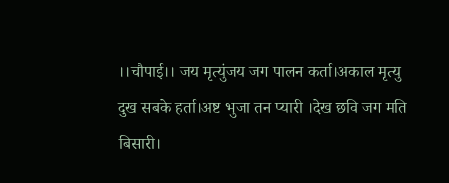।।चौपाई।। जय मृत्युंजय जग पालन कर्ता।अकाल मृत्यु दुख सबके हर्ता।अष्ट भुजा तन प्यारी ।देख छवि जग मति बिसारी।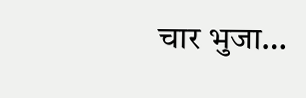चार भुजा…